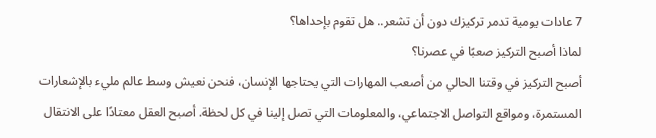7 عادات يومية تدمر تركيزك دون أن تشعر.. هل تقوم بإحداها؟
لماذا أصبح التركيز صعبًا في عصرنا؟
أصبح التركيز في وقتنا الحالي من أصعب المهارات التي يحتاجها الإنسان، فنحن نعيش وسط عالم مليء بالإشعارات المستمرة، ومواقع التواصل الاجتماعي، والمعلومات التي تصل إلينا في كل لحظة. أصبح العقل معتادًا على الانتقال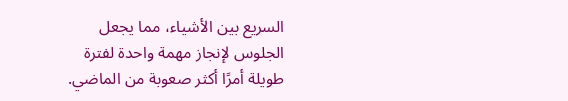السريع بين الأشياء، مما يجعل الجلوس لإنجاز مهمة واحدة لفترة طويلة أمرًا أكثر صعوبة من الماضي.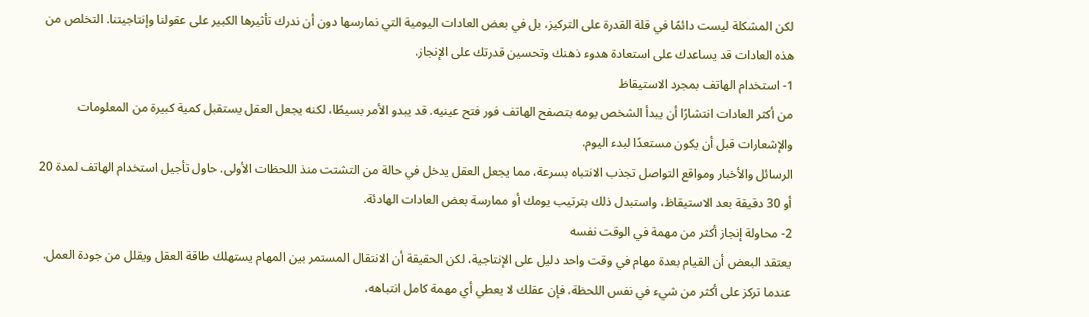لكن المشكلة ليست دائمًا في قلة القدرة على التركيز، بل في بعض العادات اليومية التي نمارسها دون أن ندرك تأثيرها الكبير على عقولنا وإنتاجيتنا. التخلص من هذه العادات قد يساعدك على استعادة هدوء ذهنك وتحسين قدرتك على الإنجاز.
1- استخدام الهاتف بمجرد الاستيقاظ
من أكثر العادات انتشارًا أن يبدأ الشخص يومه بتصفح الهاتف فور فتح عينيه. قد يبدو الأمر بسيطًا، لكنه يجعل العقل يستقبل كمية كبيرة من المعلومات والإشعارات قبل أن يكون مستعدًا لبدء اليوم.
الرسائل والأخبار ومواقع التواصل تجذب الانتباه بسرعة، مما يجعل العقل يدخل في حالة من التشتت منذ اللحظات الأولى. حاول تأجيل استخدام الهاتف لمدة 20 أو 30 دقيقة بعد الاستيقاظ، واستبدل ذلك بترتيب يومك أو ممارسة بعض العادات الهادئة.
2- محاولة إنجاز أكثر من مهمة في الوقت نفسه
يعتقد البعض أن القيام بعدة مهام في وقت واحد دليل على الإنتاجية، لكن الحقيقة أن الانتقال المستمر بين المهام يستهلك طاقة العقل ويقلل من جودة العمل.
عندما تركز على أكثر من شيء في نفس اللحظة، فإن عقلك لا يعطي أي مهمة كامل انتباهه،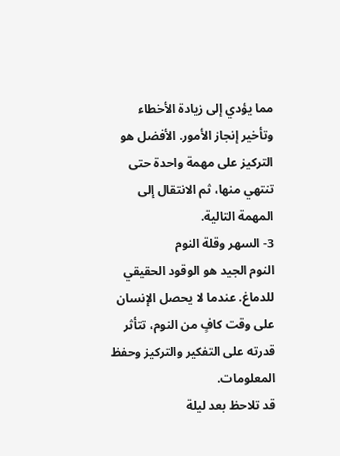مما يؤدي إلى زيادة الأخطاء وتأخير إنجاز الأمور. الأفضل هو التركيز على مهمة واحدة حتى تنتهي منها، ثم الانتقال إلى المهمة التالية.
3- السهر وقلة النوم
النوم الجيد هو الوقود الحقيقي للدماغ. عندما لا يحصل الإنسان على وقت كافٍ من النوم، تتأثر قدرته على التفكير والتركيز وحفظ المعلومات.
قد تلاحظ بعد ليلة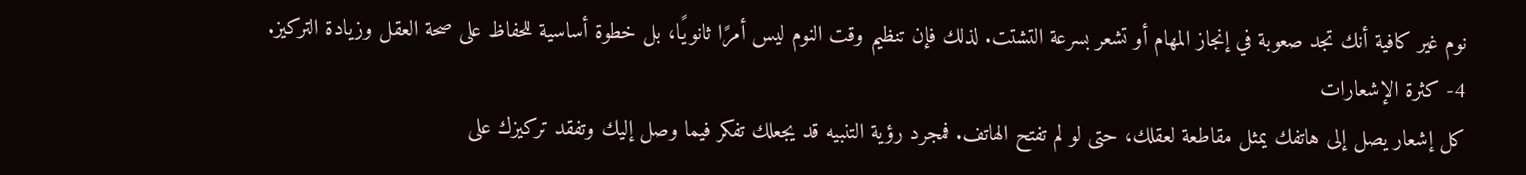نوم غير كافية أنك تجد صعوبة في إنجاز المهام أو تشعر بسرعة التشتت. لذلك فإن تنظيم وقت النوم ليس أمرًا ثانويًا، بل خطوة أساسية للحفاظ على صحة العقل وزيادة التركيز.
4- كثرة الإشعارات
كل إشعار يصل إلى هاتفك يمثل مقاطعة لعقلك، حتى لو لم تفتح الهاتف. فمجرد رؤية التنبيه قد يجعلك تفكر فيما وصل إليك وتفقد تركيزك على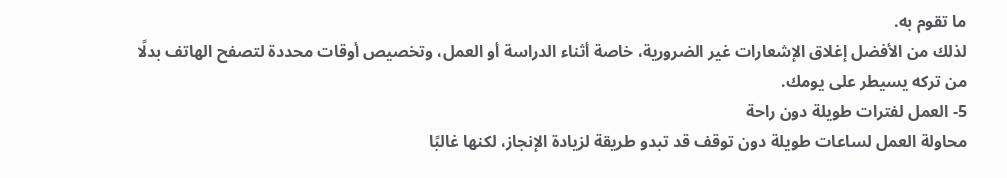ما تقوم به.
لذلك من الأفضل إغلاق الإشعارات غير الضرورية، خاصة أثناء الدراسة أو العمل، وتخصيص أوقات محددة لتصفح الهاتف بدلًا من تركه يسيطر على يومك.
5- العمل لفترات طويلة دون راحة
محاولة العمل لساعات طويلة دون توقف قد تبدو طريقة لزيادة الإنجاز، لكنها غالبًا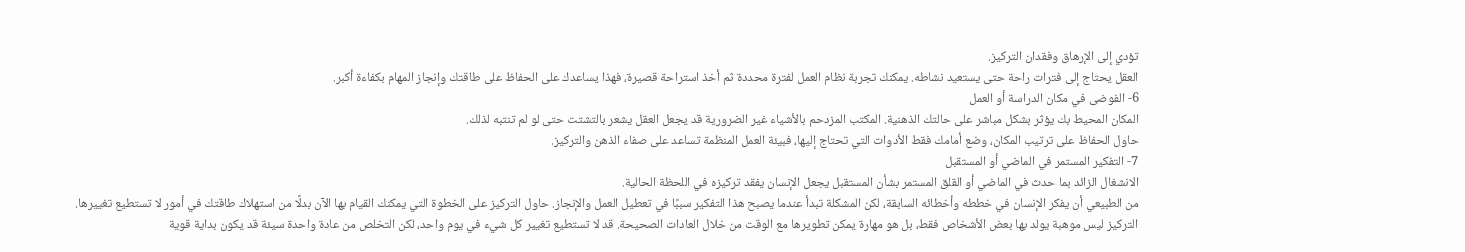تؤدي إلى الإرهاق وفقدان التركيز.
العقل يحتاج إلى فترات راحة حتى يستعيد نشاطه. يمكنك تجربة نظام العمل لفترة محددة ثم أخذ استراحة قصيرة، فهذا يساعدك على الحفاظ على طاقتك وإنجاز المهام بكفاءة أكبر.
6- الفوضى في مكان الدراسة أو العمل
المكان المحيط بك يؤثر بشكل مباشر على حالتك الذهنية. المكتب المزدحم بالأشياء غير الضرورية قد يجعل العقل يشعر بالتشتت حتى لو لم تنتبه لذلك.
حاول الحفاظ على ترتيب المكان، وضع أمامك فقط الأدوات التي تحتاج إليها، فبيئة العمل المنظمة تساعد على صفاء الذهن والتركيز.
7- التفكير المستمر في الماضي أو المستقبل
الانشغال الزائد بما حدث في الماضي أو القلق المستمر بشأن المستقبل يجعل الإنسان يفقد تركيزه في اللحظة الحالية.
من الطبيعي أن يفكر الإنسان في خططه وأخطائه السابقة، لكن المشكلة تبدأ عندما يصبح هذا التفكير سببًا في تعطيل العمل والإنجاز. حاول التركيز على الخطوة التي يمكنك القيام بها الآن بدلًا من استهلاك طاقتك في أمور لا تستطيع تغييرها.
التركيز ليس موهبة يولد بها بعض الأشخاص فقط، بل هو مهارة يمكن تطويرها مع الوقت من خلال العادات الصحيحة. قد لا تستطيع تغيير كل شيء في يوم واحد، لكن التخلص من عادة واحدة سيئة قد يكون بداية قوية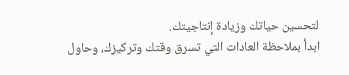لتحسين حياتك وزيادة إنتاجيتك.
ابدأ بملاحظة العادات التي تسرق وقتك وتركيزك، وحاول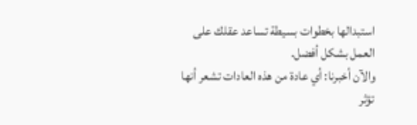استبدالها بخطوات بسيطة تساعد عقلك على العمل بشكل أفضل.
والآن أخبرنا: أي عادة من هذه العادات تشعر أنها تؤثر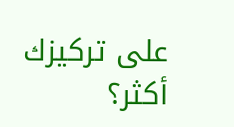على تركيزك أكثر؟